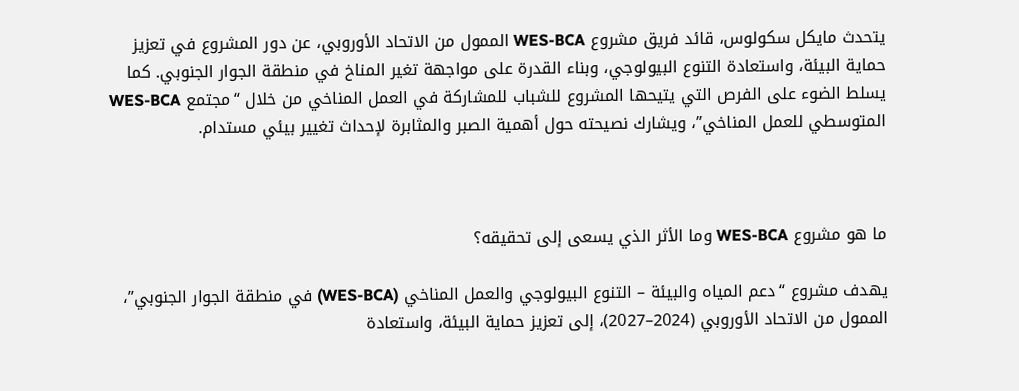يتحدث مايكل سكولوس، قائد فريق مشروع WES-BCA الممول من الاتحاد الأوروبي، عن دور المشروع في تعزيز حماية البيئة، واستعادة التنوع البيولوجي، وبناء القدرة على مواجهة تغير المناخ في منطقة الجوار الجنوبي. كما يسلط الضوء على الفرص التي يتيحها المشروع للشباب للمشاركة في العمل المناخي من خلال “مجتمع WES-BCA المتوسطي للعمل المناخي”، ويشارك نصيحته حول أهمية الصبر والمثابرة لإحداث تغيير بيئي مستدام.



ما هو مشروع WES-BCA وما الأثر الذي يسعى إلى تحقيقه؟

يهدف مشروع “دعم المياه والبيئة – التنوع البيولوجي والعمل المناخي (WES-BCA) في منطقة الجوار الجنوبي”، الممول من الاتحاد الأوروبي (2024–2027)، إلى تعزيز حماية البيئة، واستعادة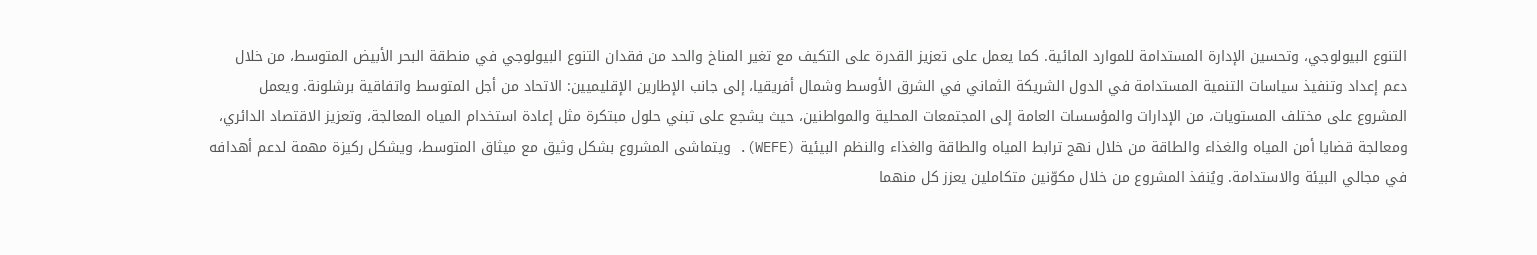التنوع البيولوجي، وتحسين الإدارة المستدامة للموارد المائية. كما يعمل على تعزيز القدرة على التكيف مع تغير المناخ والحد من فقدان التنوع البيولوجي في منطقة البحر الأبيض المتوسط، من خلال دعم إعداد وتنفيذ سياسات التنمية المستدامة في الدول الشريكة الثماني في الشرق الأوسط وشمال أفريقيا، إلى جانب الإطارين الإقليميين: الاتحاد من أجل المتوسط واتفاقية برشلونة. ويعمل المشروع على مختلف المستويات، من الإدارات والمؤسسات العامة إلى المجتمعات المحلية والمواطنين، حيث يشجع على تبني حلول مبتكرة مثل إعادة استخدام المياه المعالجة، وتعزيز الاقتصاد الدائري، ومعالجة قضايا أمن المياه والغذاء والطاقة من خلال نهج ترابط المياه والطاقة والغذاء والنظم البيئية (WEFE). ويتماشى المشروع بشكل وثيق مع ميثاق المتوسط، ويشكل ركيزة مهمة لدعم أهدافه في مجالي البيئة والاستدامة. ويُنفذ المشروع من خلال مكوّنين متكاملين يعزز كل منهما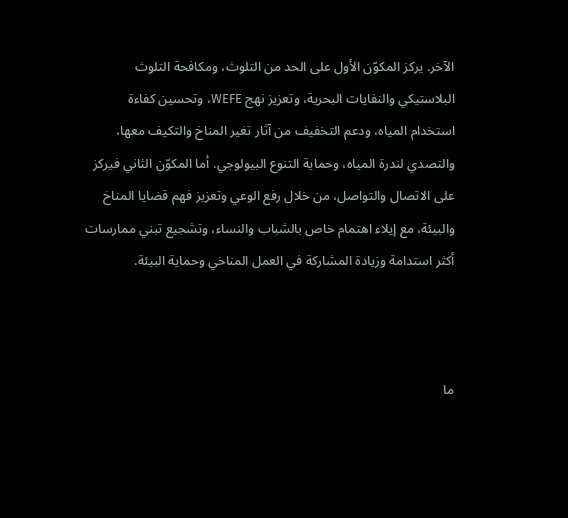الآخر. يركز المكوّن الأول على الحد من التلوث، ومكافحة التلوث البلاستيكي والنفايات البحرية، وتعزيز نهج WEFE، وتحسين كفاءة استخدام المياه، ودعم التخفيف من آثار تغير المناخ والتكيف معها، والتصدي لندرة المياه، وحماية التنوع البيولوجي. أما المكوّن الثاني فيركز على الاتصال والتواصل، من خلال رفع الوعي وتعزيز فهم قضايا المناخ والبيئة، مع إيلاء اهتمام خاص بالشباب والنساء، وتشجيع تبني ممارسات أكثر استدامة وزيادة المشاركة في العمل المناخي وحماية البيئة.



ما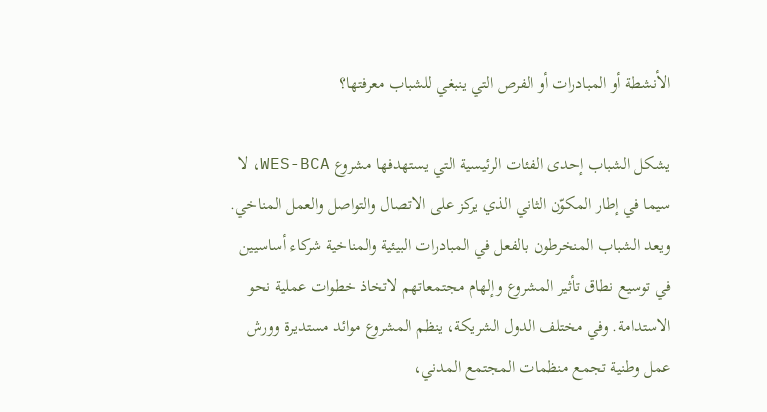الأنشطة أو المبادرات أو الفرص التي ينبغي للشباب معرفتها؟

يشكل الشباب إحدى الفئات الرئيسية التي يستهدفها مشروع WES-BCA، لا سيما في إطار المكوّن الثاني الذي يركز على الاتصال والتواصل والعمل المناخي. ويعد الشباب المنخرطون بالفعل في المبادرات البيئية والمناخية شركاء أساسيين في توسيع نطاق تأثير المشروع وإلهام مجتمعاتهم لاتخاذ خطوات عملية نحو الاستدامة. وفي مختلف الدول الشريكة، ينظم المشروع موائد مستديرة وورش عمل وطنية تجمع منظمات المجتمع المدني،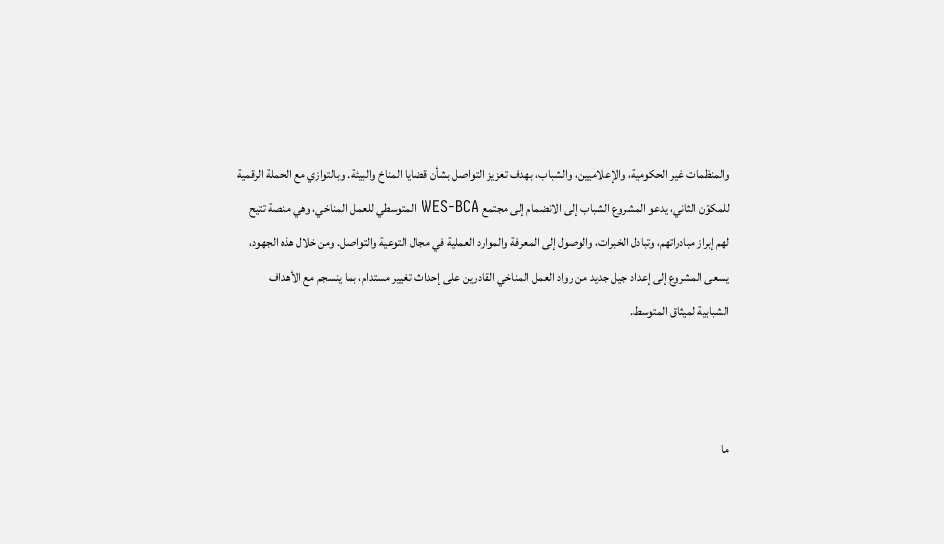والمنظمات غير الحكومية، والإعلاميين، والشباب، بهدف تعزيز التواصل بشأن قضايا المناخ والبيئة. وبالتوازي مع الحملة الرقمية للمكوّن الثاني، يدعو المشروع الشباب إلى الانضمام إلى مجتمع WES-BCA المتوسطي للعمل المناخي، وهي منصة تتيح لهم إبراز مبادراتهم، وتبادل الخبرات، والوصول إلى المعرفة والموارد العملية في مجال التوعية والتواصل. ومن خلال هذه الجهود، يسعى المشروع إلى إعداد جيل جديد من رواد العمل المناخي القادرين على إحداث تغيير مستدام، بما ينسجم مع الأهداف الشبابية لميثاق المتوسط.



ما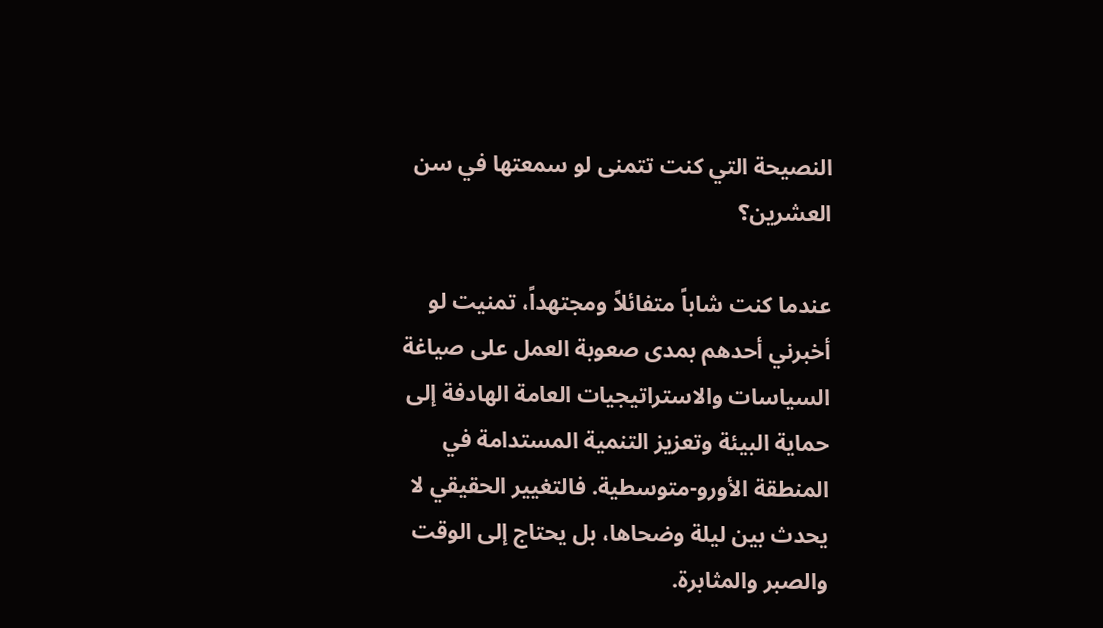النصيحة التي كنت تتمنى لو سمعتها في سن العشرين؟

عندما كنت شاباً متفائلاً ومجتهداً، تمنيت لو أخبرني أحدهم بمدى صعوبة العمل على صياغة السياسات والاستراتيجيات العامة الهادفة إلى حماية البيئة وتعزيز التنمية المستدامة في المنطقة الأورو-متوسطية. فالتغيير الحقيقي لا يحدث بين ليلة وضحاها، بل يحتاج إلى الوقت والصبر والمثابرة.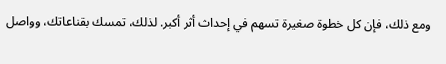ومع ذلك، فإن كل خطوة صغيرة تسهم في إحداث أثر أكبر. لذلك، تمسك بقناعاتك، وواصل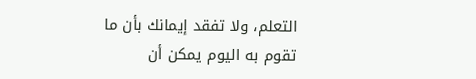التعلم، ولا تفقد إيمانك بأن ما تقوم به اليوم يمكن أن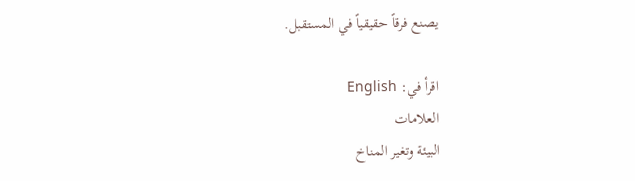يصنع فرقاً حقيقياً في المستقبل.

اقرأ في: English
العلامات
البيئة وتغير المناخ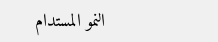النمو المستدام